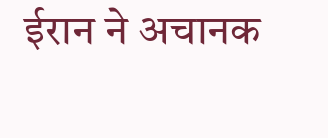ईरान ने अचानक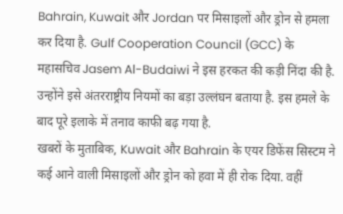Bahrain, Kuwait और Jordan पर मिसाइलों और ड्रोन से हमला कर दिया है. Gulf Cooperation Council (GCC) के महासचिव Jasem Al-Budaiwi ने इस हरकत की कड़ी निंदा की है. उन्होंने इसे अंतरराष्ट्रीय नियमों का बड़ा उल्लंघन बताया है. इस हमले के बाद पूरे इलाके में तनाव काफी बढ़ गया है.
खबरों के मुताबिक, Kuwait और Bahrain के एयर डिफेंस सिस्टम ने कई आने वाली मिसाइलों और ड्रोन को हवा में ही रोक दिया. वहीं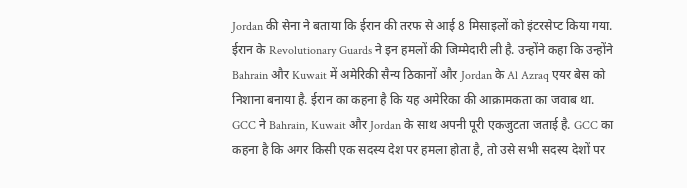Jordan की सेना ने बताया कि ईरान की तरफ से आई 8 मिसाइलों को इंटरसेप्ट किया गया. ईरान के Revolutionary Guards ने इन हमलों की जिम्मेदारी ली है. उन्होंने कहा कि उन्होंने Bahrain और Kuwait में अमेरिकी सैन्य ठिकानों और Jordan के Al Azraq एयर बेस को निशाना बनाया है. ईरान का कहना है कि यह अमेरिका की आक्रामकता का जवाब था.
GCC ने Bahrain, Kuwait और Jordan के साथ अपनी पूरी एकजुटता जताई है. GCC का कहना है कि अगर किसी एक सदस्य देश पर हमला होता है, तो उसे सभी सदस्य देशों पर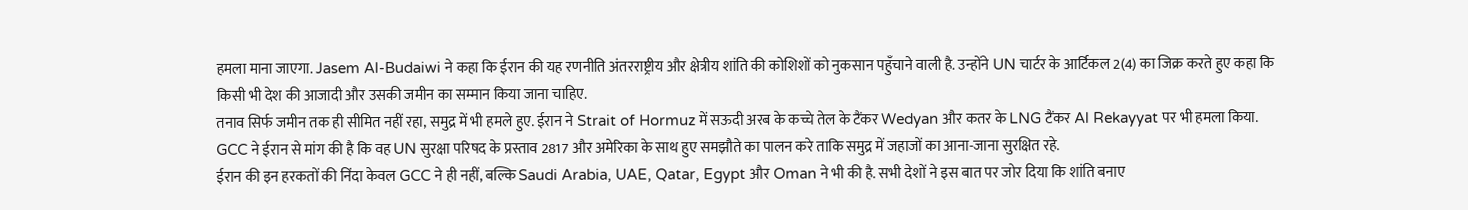हमला माना जाएगा. Jasem Al-Budaiwi ने कहा कि ईरान की यह रणनीति अंतरराष्ट्रीय और क्षेत्रीय शांति की कोशिशों को नुकसान पहुँचाने वाली है. उन्होंने UN चार्टर के आर्टिकल 2(4) का जिक्र करते हुए कहा कि किसी भी देश की आजादी और उसकी जमीन का सम्मान किया जाना चाहिए.
तनाव सिर्फ जमीन तक ही सीमित नहीं रहा, समुद्र में भी हमले हुए. ईरान ने Strait of Hormuz में सऊदी अरब के कच्चे तेल के टैंकर Wedyan और कतर के LNG टैंकर Al Rekayyat पर भी हमला किया. GCC ने ईरान से मांग की है कि वह UN सुरक्षा परिषद के प्रस्ताव 2817 और अमेरिका के साथ हुए समझौते का पालन करे ताकि समुद्र में जहाजों का आना-जाना सुरक्षित रहे.
ईरान की इन हरकतों की निंदा केवल GCC ने ही नहीं, बल्कि Saudi Arabia, UAE, Qatar, Egypt और Oman ने भी की है. सभी देशों ने इस बात पर जोर दिया कि शांति बनाए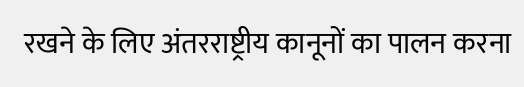रखने के लिए अंतरराष्ट्रीय कानूनों का पालन करना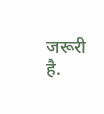जरूरी है.